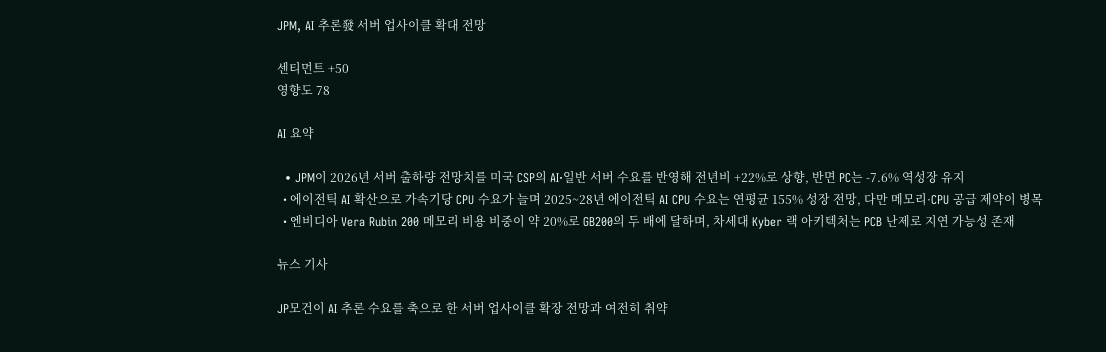JPM, AI 추론發 서버 업사이클 확대 전망

센티먼트 +50
영향도 78

AI 요약

  • JPM이 2026년 서버 출하량 전망치를 미국 CSP의 AI·일반 서버 수요를 반영해 전년비 +22%로 상향, 반면 PC는 -7.6% 역성장 유지
  • 에이전틱 AI 확산으로 가속기당 CPU 수요가 늘며 2025~28년 에이전틱 AI CPU 수요는 연평균 155% 성장 전망, 다만 메모리·CPU 공급 제약이 병목
  • 엔비디아 Vera Rubin 200 메모리 비용 비중이 약 20%로 GB200의 두 배에 달하며, 차세대 Kyber 랙 아키텍처는 PCB 난제로 지연 가능성 존재

뉴스 기사

JP모건이 AI 추론 수요를 축으로 한 서버 업사이클 확장 전망과 여전히 취약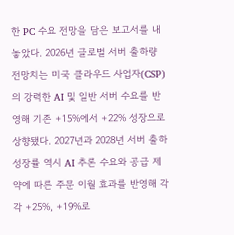한 PC 수요 전망을 담은 보고서를 내놓았다. 2026년 글로벌 서버 출하량 전망치는 미국 클라우드 사업자(CSP)의 강력한 AI 및 일반 서버 수요를 반영해 기존 +15%에서 +22% 성장으로 상향됐다. 2027년과 2028년 서버 출하 성장률 역시 AI 추론 수요와 공급 제약에 따른 주문 이월 효과를 반영해 각각 +25%, +19%로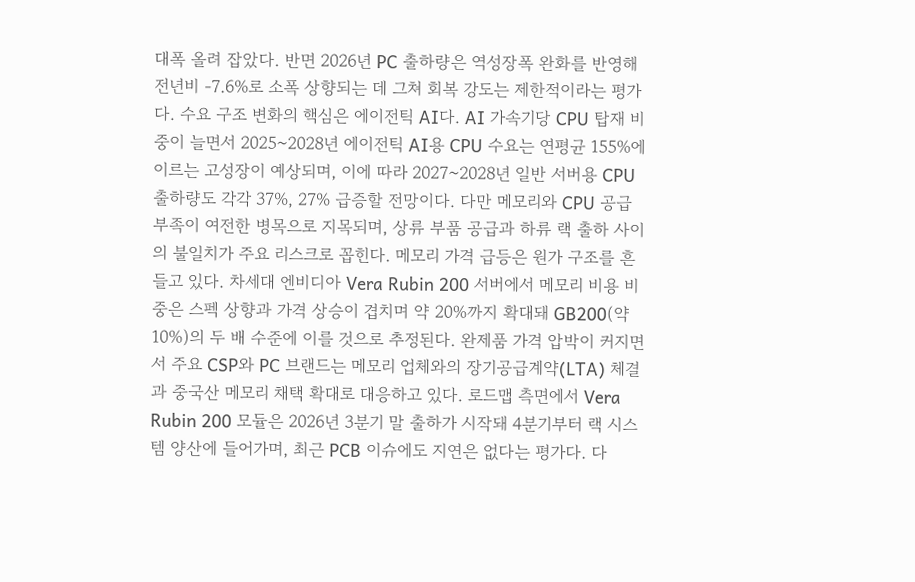대폭 올려 잡았다. 반면 2026년 PC 출하량은 역성장폭 완화를 반영해 전년비 -7.6%로 소폭 상향되는 데 그쳐 회복 강도는 제한적이라는 평가다. 수요 구조 변화의 핵심은 에이전틱 AI다. AI 가속기당 CPU 탑재 비중이 늘면서 2025~2028년 에이전틱 AI용 CPU 수요는 연평균 155%에 이르는 고성장이 예상되며, 이에 따라 2027~2028년 일반 서버용 CPU 출하량도 각각 37%, 27% 급증할 전망이다. 다만 메모리와 CPU 공급 부족이 여전한 병목으로 지목되며, 상류 부품 공급과 하류 랙 출하 사이의 불일치가 주요 리스크로 꼽힌다. 메모리 가격 급등은 원가 구조를 흔들고 있다. 차세대 엔비디아 Vera Rubin 200 서버에서 메모리 비용 비중은 스펙 상향과 가격 상승이 겹치며 약 20%까지 확대돼 GB200(약 10%)의 두 배 수준에 이를 것으로 추정된다. 완제품 가격 압박이 커지면서 주요 CSP와 PC 브랜드는 메모리 업체와의 장기공급계약(LTA) 체결과 중국산 메모리 채택 확대로 대응하고 있다. 로드맵 측면에서 Vera Rubin 200 모듈은 2026년 3분기 말 출하가 시작돼 4분기부터 랙 시스템 양산에 들어가며, 최근 PCB 이슈에도 지연은 없다는 평가다. 다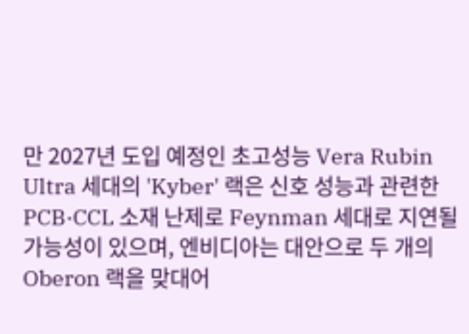만 2027년 도입 예정인 초고성능 Vera Rubin Ultra 세대의 'Kyber' 랙은 신호 성능과 관련한 PCB·CCL 소재 난제로 Feynman 세대로 지연될 가능성이 있으며, 엔비디아는 대안으로 두 개의 Oberon 랙을 맞대어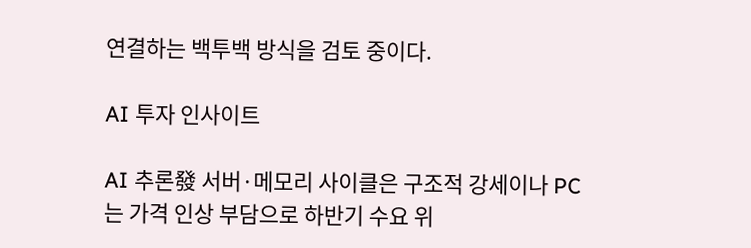연결하는 백투백 방식을 검토 중이다.

AI 투자 인사이트

AI 추론發 서버·메모리 사이클은 구조적 강세이나 PC는 가격 인상 부담으로 하반기 수요 위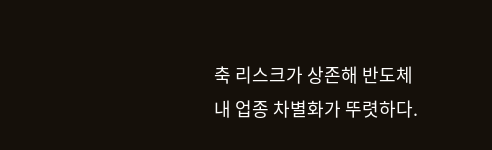축 리스크가 상존해 반도체 내 업종 차별화가 뚜렷하다.